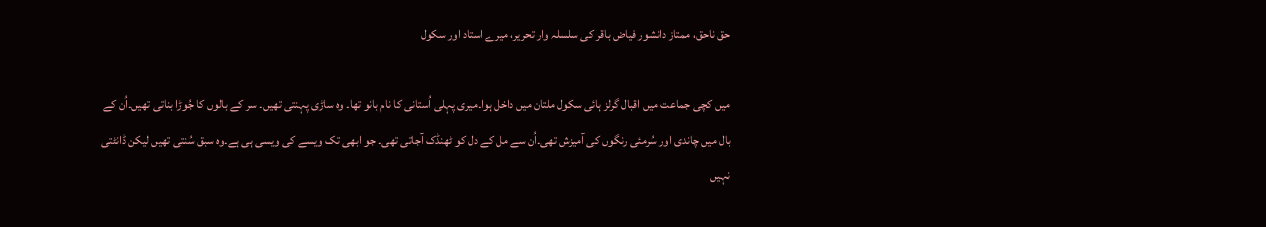حق ناحق، ممتاز دانشور فیاض باقر کی سلسلہ وار تحریر، میرے استاد اور سکول

میں کچی جماعت میں اقبال گرلز ہائی سکول ملتان میں داخل ہوا۔میری پہلی اُستانی کا نام بانو تھا۔ وہ ساڑی پہنتی تھیں۔ سر کے بالوں کا جُوڑا بناتی تھیں۔اُن کے بال میں چاندی اور سُرمئی رنگوں کی آمیزش تھی۔اُن سے مل کے دل کو ٹھنڈک آجاتی تھی۔ جو ابھی تک ویسے کی ویسی ہی ہے۔وہ سبق سُنتی تھیں لیکن ڈانٹتی نہیں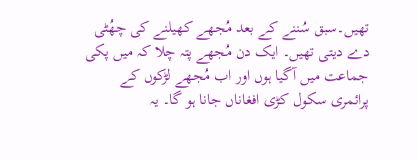تھیں۔سبق سُننے کے بعد مُجھے کھیلنے کی چھُٹی دے دیتی تھیں۔ ایک دن مُجھے پتہ چلا کہ میں پکی جماعت میں آگیا ہوں اور اب مُجھے لڑکوں کے پرائمری سکول کڑی افغاناں جانا ہو گا۔ یہ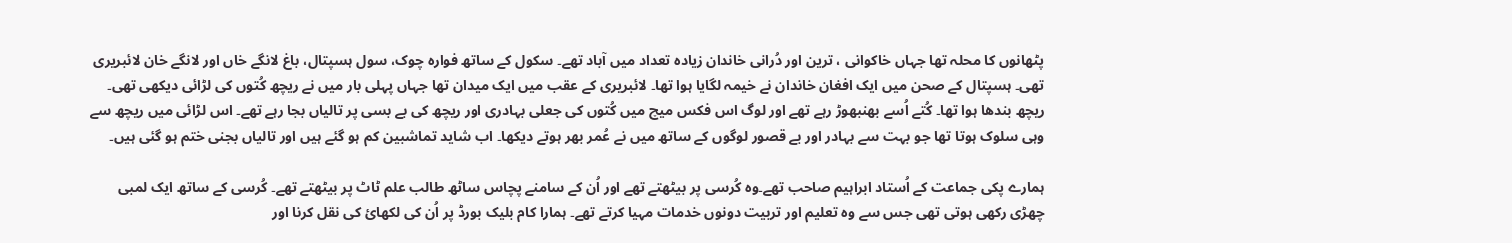پٹھانوں کا محلہ تھا جہاں خاکوانی ، ترین اور دُرانی خاندان زیادہ تعداد میں آباد تھے۔ سکول کے ساتھ فوارہ چوک، سول ہسپتال، باغ لانگے خاں اور لانگے خان لائبریری تھی۔ ہسپتال کے صحن میں ایک افغان خاندان نے خیمہ لگایا ہوا تھا۔ لائبریری کے عقب میں ایک میدان تھا جہاں پہلی بار میں نے ریچھ کُتوں کی لڑائی دیکھی تھی۔ ریچھ بندھا ہوا تھا۔ کُتے اُسے بھنبھوڑ رہے تھے اور لوگ اس فکس میچ میں کُتوں کی جعلی بہادری اور ریچھ کی بے بسی پر تالیاں بجا رہے تھے۔ اس لڑائی میں ریچھ سے وہی سلوک ہوتا تھا جو بہت سے بہادر اور بے قصور لوگوں کے ساتھ میں نے عُمر بھر ہوتے دیکھا۔ اب شاید تماشبین کم ہو گئے ہیں اور تالیاں بجنی ختم ہو گئی ہیں۔

ہمارے پکی جماعت کے اُستاد ابراہیم صاحب تھے۔وہ کُرسی پر بیٹھتے تھے اور اُن کے سامنے پچاس ساٹھ طالب علم ٹاٹ پر بیٹھتے تھے۔ کُرسی کے ساتھ ایک لمبی چھڑی رکھی ہوتی تھی جس سے وہ تعلیم اور تربیت دونوں خدمات مہیا کرتے تھے۔ ہمارا کام بلیک بورڈ پر اُن کی لکھائ کی نقل کرنا اور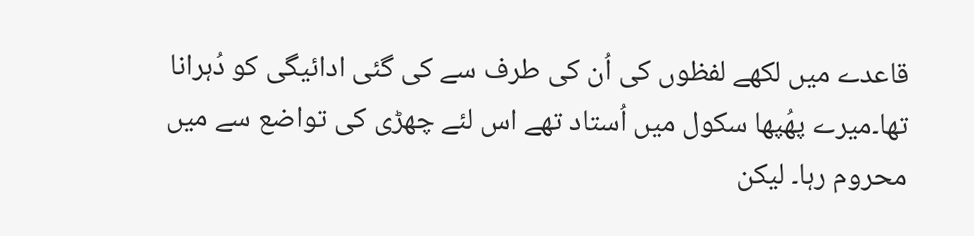قاعدے میں لکھے لفظوں کی اُن کی طرف سے کی گئی ادائیگی کو دُہرانا تھا۔میرے پھُپھا سکول میں اُستاد تھے اس لئے چھڑی کی تواضع سے میں محروم رہا۔ لیکن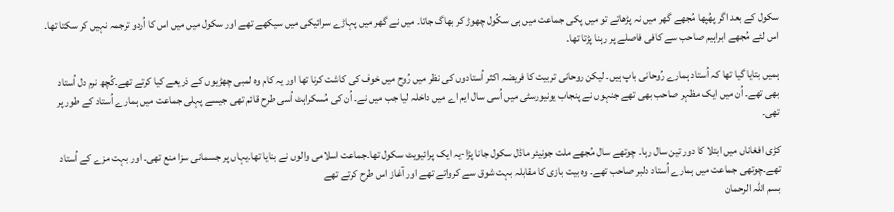سکول کے بعد اگر پھُپھا مُجھے گھر میں نہ پڑھاتے تو میں پکی جماعت میں ہی سکُول چھوڑ کر بھاگ جاتا۔ میں نے گھر میں پہاڑے سرائیکی میں سیکھے تھے اور سکول میں میں اس کا اُردو ترجمہ نہیں کر سکتا تھا۔ اس لئے مُجھے ابراہیم صاحب سے کافی فاصلے پر رہنا پڑتا تھا۔

ہمیں بتایا گیا تھا کہ اُستاد ہمارے رُوحانی باپ ہیں۔ لیکن روحانی تربیت کا فریضہ اکثر اُستادوں کی نظر میں رُوح میں خوف کی کاشت کرنا تھا اور یہ کام وہ لمبی چھڑیوں کے ذریعے کیا کرتے تھے۔کُچھ نرم دل اُستاد بھی تھے۔ اُن میں ایک مظہر صاحب بھی تھے جنہوں نے پنجاب یونیورسٹی میں اُسی سال ایم اے میں داخلہ لیا جب میں نے۔ اُن کی مُسکراہٹ اُسی طرح قائم تھی جیسے پہلی جماعت میں ہمارے اُستاد کے طور پر تھی۔

کڑی افغاناں میں ابتلا کا دور تین سال رہا۔ چوتھے سال مُجھے ملت جونیئر ماڈل سکول جانا پڑا-یہ ایک پرائیویٹ سکول تھا۔جماعت اسلامی والوں نے بنایا تھا۔یہاں پر جسمانی سزا منع تھی۔ اور بہت مزے کے اُستاد تھے۔چوتھی جماعت میں ہمارے اُستاد دلبر صاحب تھے۔ وہ بیت بازی کا مقابلہ بہت شوق سے کرواتے تھے اور آغاز اس طرح کرتے تھے
بسم اللہ الرحمان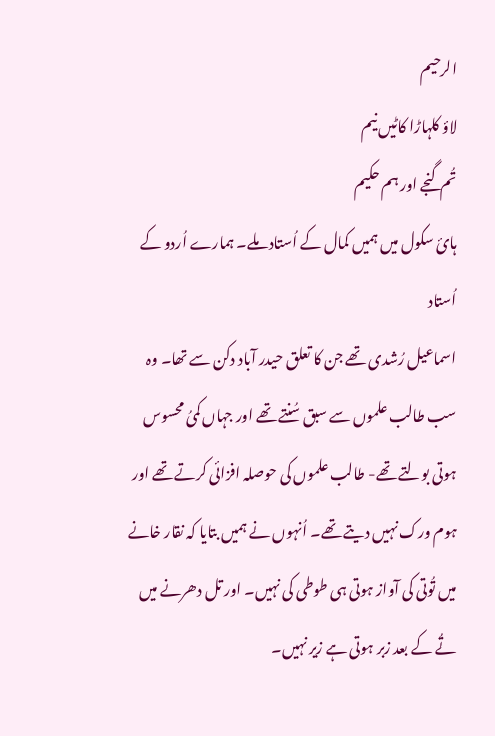الرحیم
لاؤ کلہاڑا کاٹیں نیم
تُم گنجے اور ہم حکیم
ہائ سکول میں ہمیں کمال کے اُستاد ملے۔ ہمارے اُردو کے اُستاد
اسماعیل رُشدی تھے جن کا تعلق حیدر آباد دکن سے تھا۔ وہ سب طالب علموں سے سبق سُنتے تھے اور جہاں کمیُ محسوس ہوتی بولتے تھے- طالب علموں کی حوصلہ افزائی کرتے تھے اور ہوم ورک نہیں دیتے تھے۔ اُنہوں نے ہمیں بتایا کہ نقار خانے میں تُوتی کی آواز ہوتی ہی طوطی کی نہیں۔ اور تل دھرنے میں تُے کے بعد زبر ہوتی ہے زیر نہیں۔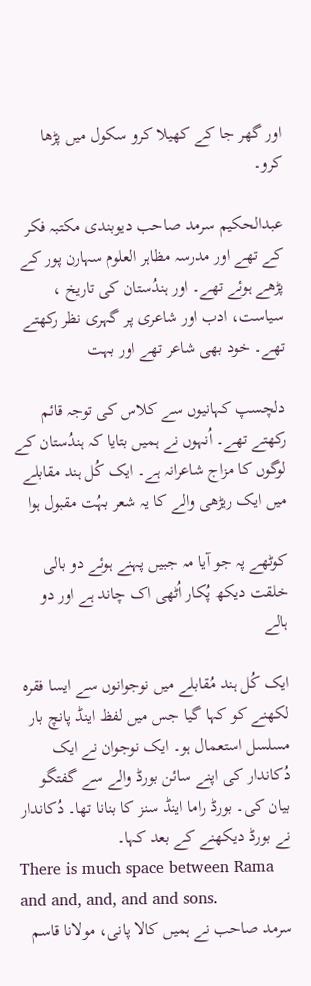اور گھر جا کے کھیلا کرو سکول میں پڑھا کرو۔

عبدالحکیم سرمد صاحب دیوبندی مکتبہ فکر کے تھے اور مدرسہ مظاہر العلوم سہارن پور کے پڑھے ہوئے تھے۔ اور ہندُستان کی تاریخ ، سیاست، ادب اور شاعری پر گہری نظر رکھتے تھے۔ خود بھی شاعر تھے اور بہت

دلچسپ کہانیوں سے کلاس کی توجہ قائم رکھتے تھے۔ اُنہوں نے ہمیں بتایا کہ ہندُستان کے لوگوں کا مزاج شاعرانہ ہے۔ ایک کُل ہند مقابلے میں ایک ریڑھی والے کا یہ شعر بہُت مقبول ہوا

کوٹھے پہ جو آیا مہ جبیں پہنے ہوئے دو بالی
خلقت دیکھ پُکار اُٹھی اک چاند ہے اور دو ہالے

ایک کُل ہند مُقابلے میں نوجوانوں سے ایسا فقرہ لکھنے کو کہا گیا جس میں لفظ اینڈ پانچ بار مسلسل استعمال ہو۔ ایک نوجوان نے ایک دُکاندار کی اپنے سائن بورڈ والے سے گفتگو بیان کی۔ بورڈ راما اینڈ سنز کا بنانا تھا۔ دُکاندار نے بورڈ دیکھنے کے بعد کہا۔
There is much space between Rama and and, and, and and sons.
سرمد صاحب نے ہمیں کالا پانی، مولانا قاسم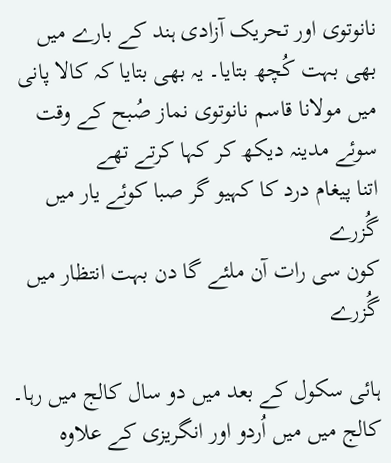نانوتوی اور تحریک آزادی ہند کے بارے میں بھی بہت کُچھ بتایا۔ یہ بھی بتایا کہ کالا پانی میں مولانا قاسم نانوتوی نماز صُبح کے وقت سوئے مدینہ دیکھ کر کہا کرتے تھے
اتنا پیغام درد کا کہیو گر صبا کوئے یار میں گُزرے
کون سی رات آن ملئے گا دن بہت انتظار میں گُزرے

ہائی سکول کے بعد میں دو سال کالج میں رہا۔ کالج میں میں اُردو اور انگریزی کے علاوہ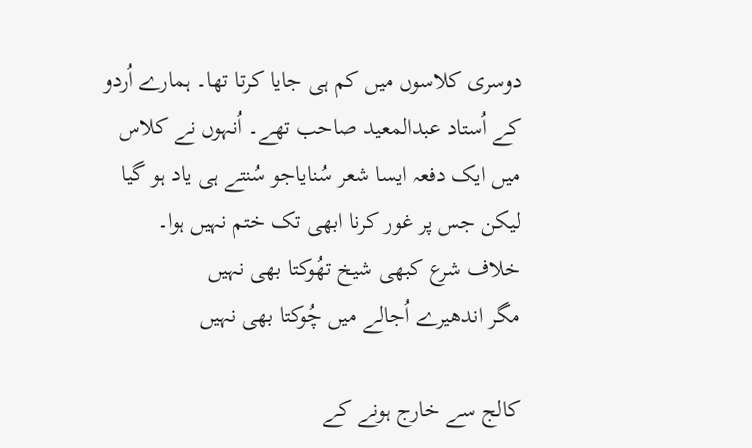دوسری کلاسوں میں کم ہی جایا کرتا تھا۔ ہمارے اُردو کے اُستاد عبدالمعید صاحب تھے۔ اُنہوں نے کلاس میں ایک دفعہ ایسا شعر سُنایاجو سُنتے ہی یاد ہو گیا لیکن جس پر غور کرنا ابھی تک ختم نہیں ہوا۔
خلاف شرع کبھی شیخ تھُوکتا بھی نہیں
مگر اندھیرے اُجالے میں چُوکتا بھی نہیں

کالج سے خارج ہونے کے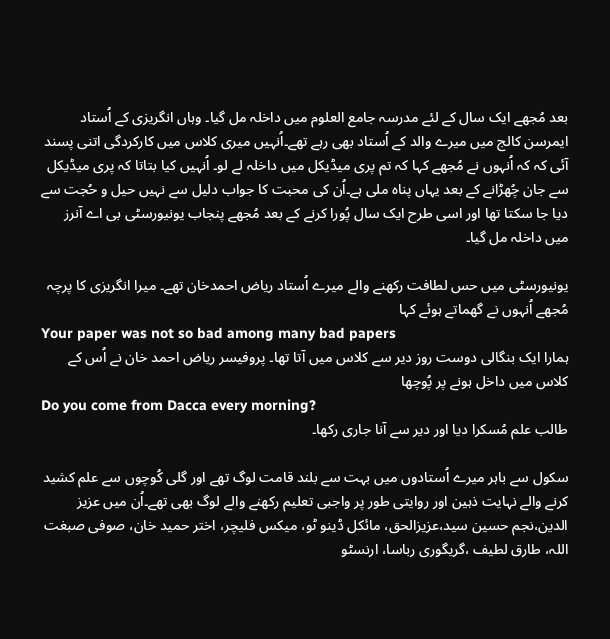بعد مُجھے ایک سال کے لئے مدرسہ جامع العلوم میں داخلہ مل گیا۔ وہاں انگریزی کے اُستاد ایمرسن کالج میں میرے والد کے اُستاد بھی رہے تھے۔اُنہیں میری کلاس میں کارکردگی اتنی پسند آئی کہ کہ اُنہوں نے مُجھے کہا کہ تم پری میڈیکل میں داخلہ لے لو۔ اُنہیں کیا بتاتا کہ پری میڈیکل سے جان چُھڑانے کے بعد یہاں پناہ ملی ہے۔اُن کی محبت کا جواب دلیل سے نہیں حیل و حُجت سے دیا جا سکتا تھا اور اسی طرح ایک سال پُورا کرنے کے بعد مُجھے پنجاب یونیورسٹی بی اے آنرز میں داخلہ مل گیا۔

یونیورسٹی میں حس لطافت رکھنے والے میرے اُستاد ریاض احمدخان تھے۔ میرا انگریزی کا پرچہ مُجھے اُنہوں نے گھماتے ہوئے کہا
Your paper was not so bad among many bad papers
ہمارا ایک بنگالی دوست روز دیر سے کلاس میں آتا تھا۔ پروفیسر ریاض احمد خان نے اُس کے کلاس میں داخل ہونے پر پُوچھا
Do you come from Dacca every morning?
طالب علم مُسکرا دیا اور دیر سے آنا جاری رکھا۔

سکول سے باہر میرے اُستادوں میں بہت سے بلند قامت لوگ تھے اور گلی کُوچوں سے علم کشید کرنے والے نہایت ذہین اور روایتی طور پر واجبی تعلیم رکھنے والے لوگ بھی تھے۔اُن میں عزیز الدین،نجم حسین سید،عزیزالحق، مائکل ڈینو ٹو، میکس فلیچر، اختر حمید خان، صوفی صبغت اللہ، طارق لطیف ،گریگوری رباسا، ارنسٹو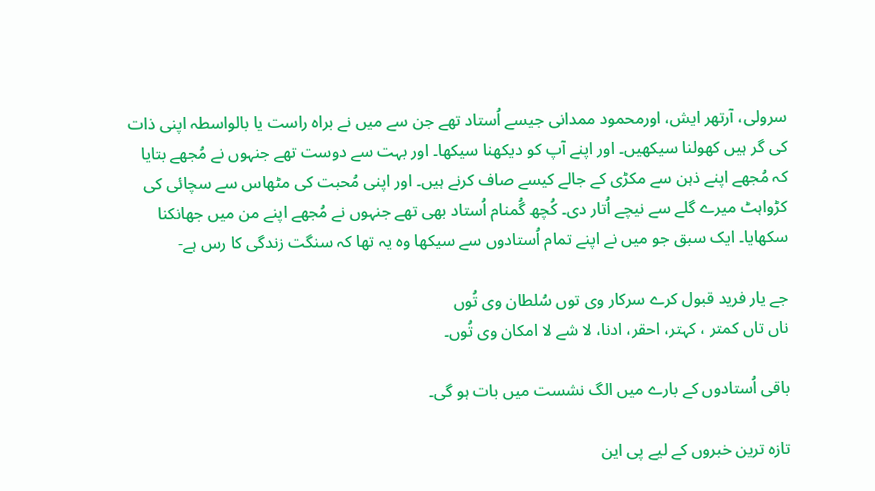سرولی، آرتھر ایش، اورمحمود ممدانی جیسے اُستاد تھے جن سے میں نے براہ راست یا بالواسطہ اپنی ذات کی گر ہیں کھولنا سیکھیں۔ اور اپنے آپ کو دیکھنا سیکھا۔ اور بہت سے دوست تھے جنہوں نے مُجھے بتایا کہ مُجھے اپنے ذہن سے مکڑی کے جالے کیسے صاف کرنے ہیں۔ اور اپنی مُحبت کی مٹھاس سے سچائی کی کڑواہٹ میرے گلے سے نیچے اُتار دی۔ کُچھ گُمنام اُستاد بھی تھے جنہوں نے مُجھے اپنے من میں جھانکنا سکھایا۔ ایک سبق جو میں نے اپنے تمام اُستادوں سے سیکھا وہ یہ تھا کہ سنگت زندگی کا رس ہے-

جے یار فرید قبول کرے سرکار وی توں سُلطان وی تُوں
ناں تاں کمتر ، کہتر، احقر، ادنا، لا شے لا امکان وی تُوں۔

باقی اُستادوں کے بارے میں الگ نشست میں بات ہو گی۔

تازہ ترین خبروں کے لیے پی این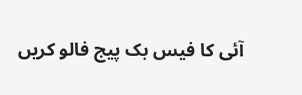آئی کا فیس بک پیج فالو کریں